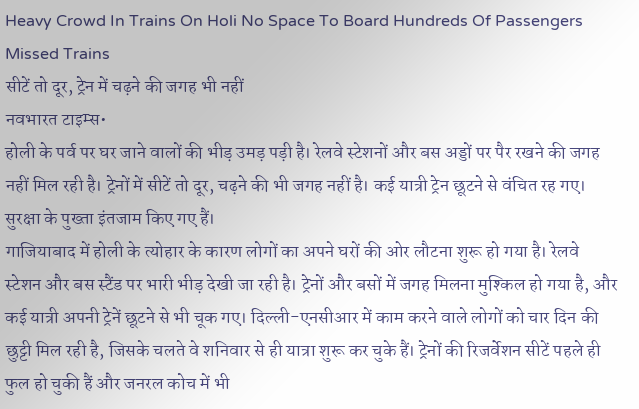Heavy Crowd In Trains On Holi No Space To Board Hundreds Of Passengers Missed Trains
सीटें तो दूर, ट्रेन में चढ़ने की जगह भी नहीं
नवभारत टाइम्स•
होली के पर्व पर घर जाने वालों की भीड़ उमड़ पड़ी है। रेलवे स्टेशनों और बस अड्डों पर पैर रखने की जगह नहीं मिल रही है। ट्रेनों में सीटें तो दूर, चढ़ने की भी जगह नहीं है। कई यात्री ट्रेन छूटने से वंचित रह गए। सुरक्षा के पुख्ता इंतजाम किए गए हैं।
गाजियाबाद में होली के त्योहार के कारण लोगों का अपने घरों की ओर लौटना शुरू हो गया है। रेलवे स्टेशन और बस स्टैंड पर भारी भीड़ देखी जा रही है। ट्रेनों और बसों में जगह मिलना मुश्किल हो गया है, और कई यात्री अपनी ट्रेनें छूटने से भी चूक गए। दिल्ली-एनसीआर में काम करने वाले लोगों को चार दिन की छुट्टी मिल रही है, जिसके चलते वे शनिवार से ही यात्रा शुरू कर चुके हैं। ट्रेनों की रिजर्वेशन सीटें पहले ही फुल हो चुकी हैं और जनरल कोच में भी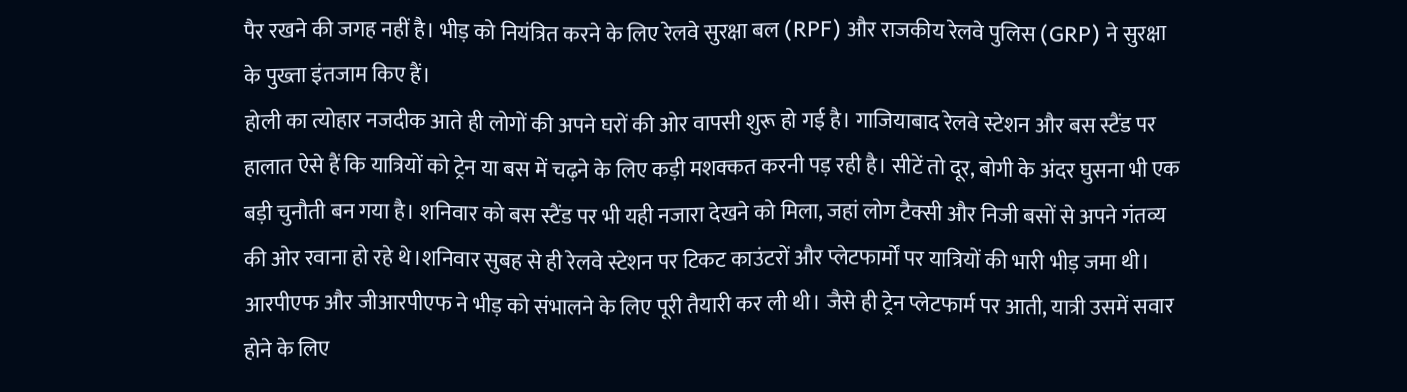पैर रखने की जगह नहीं है। भीड़ को नियंत्रित करने के लिए रेलवे सुरक्षा बल (RPF) और राजकीय रेलवे पुलिस (GRP) ने सुरक्षा के पुख्ता इंतजाम किए हैं।
होली का त्योहार नजदीक आते ही लोगों की अपने घरों की ओर वापसी शुरू हो गई है। गाजियाबाद रेलवे स्टेशन और बस स्टैंड पर हालात ऐसे हैं कि यात्रियों को ट्रेन या बस में चढ़ने के लिए कड़ी मशक्कत करनी पड़ रही है। सीटें तो दूर, बोगी के अंदर घुसना भी एक बड़ी चुनौती बन गया है। शनिवार को बस स्टैंड पर भी यही नजारा देखने को मिला, जहां लोग टैक्सी और निजी बसों से अपने गंतव्य की ओर रवाना हो रहे थे।शनिवार सुबह से ही रेलवे स्टेशन पर टिकट काउंटरों और प्लेटफार्मों पर यात्रियों की भारी भीड़ जमा थी। आरपीएफ और जीआरपीएफ ने भीड़ को संभालने के लिए पूरी तैयारी कर ली थी। जैसे ही ट्रेन प्लेटफार्म पर आती, यात्री उसमें सवार होने के लिए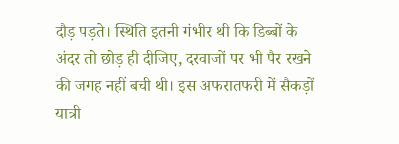दौड़ पड़ते। स्थिति इतनी गंभीर थी कि डिब्बों के अंदर तो छोड़ ही दीजिए, दरवाजों पर भी पैर रखने की जगह नहीं बची थी। इस अफरातफरी में सैकड़ों यात्री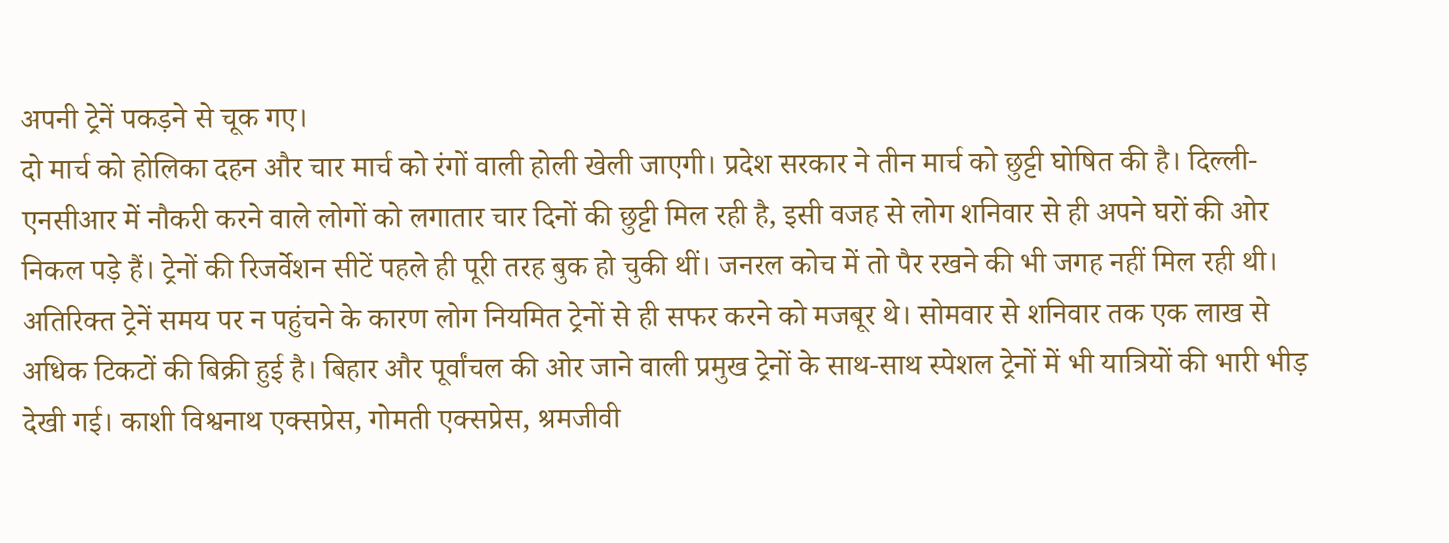अपनी ट्रेनें पकड़ने से चूक गए।
दो मार्च को होलिका दहन और चार मार्च को रंगों वाली होली खेली जाएगी। प्रदेश सरकार ने तीन मार्च को छुट्टी घोषित की है। दिल्ली-एनसीआर में नौकरी करने वाले लोगों को लगातार चार दिनों की छुट्टी मिल रही है, इसी वजह से लोग शनिवार से ही अपने घरों की ओर निकल पड़े हैं। ट्रेनों की रिजर्वेशन सीटें पहले ही पूरी तरह बुक हो चुकी थीं। जनरल कोच में तो पैर रखने की भी जगह नहीं मिल रही थी। अतिरिक्त ट्रेनें समय पर न पहुंचने के कारण लोग नियमित ट्रेनों से ही सफर करने को मजबूर थे। सोमवार से शनिवार तक एक लाख से अधिक टिकटों की बिक्री हुई है। बिहार और पूर्वांचल की ओर जाने वाली प्रमुख ट्रेनों के साथ-साथ स्पेशल ट्रेनों में भी यात्रियों की भारी भीड़ देखी गई। काशी विश्वनाथ एक्सप्रेस, गोमती एक्सप्रेस, श्रमजीवी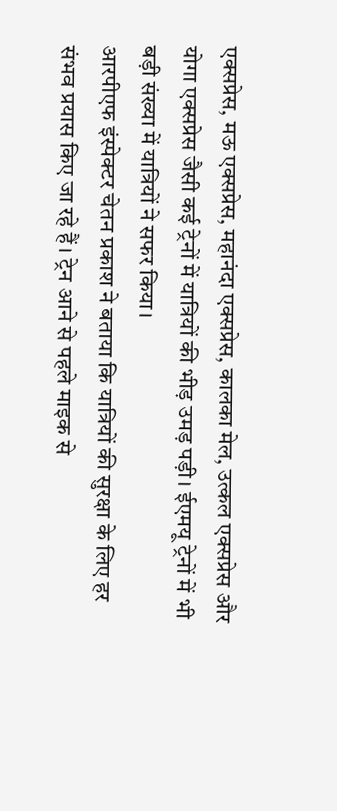एक्सप्रेस, मऊ एक्सप्रेस, महानंदा एक्सप्रेस, कालका मेल, उत्कल एक्सप्रेस और योगा एक्सप्रेस जैसी कई ट्रेनों में यात्रियों की भीड़ उमड़ पड़ी। ईएमयू ट्रेनों में भी बड़ी संख्या में यात्रियों ने सफर किया।
आरपीएफ इंस्पेक्टर चेतन प्रकाश ने बताया कि यात्रियों की सुरक्षा के लिए हर संभव प्रयास किए जा रहे हैं। ट्रेन आने से पहले माइक से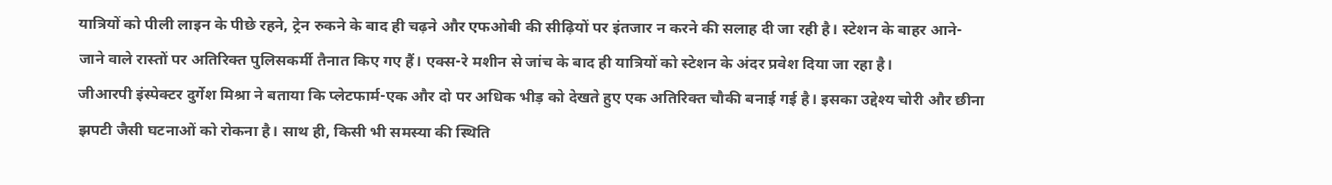यात्रियों को पीली लाइन के पीछे रहने, ट्रेन रुकने के बाद ही चढ़ने और एफओबी की सीढ़ियों पर इंतजार न करने की सलाह दी जा रही है। स्टेशन के बाहर आने-जाने वाले रास्तों पर अतिरिक्त पुलिसकर्मी तैनात किए गए हैं। एक्स-रे मशीन से जांच के बाद ही यात्रियों को स्टेशन के अंदर प्रवेश दिया जा रहा है।
जीआरपी इंस्पेक्टर दुर्गेश मिश्रा ने बताया कि प्लेटफार्म-एक और दो पर अधिक भीड़ को देखते हुए एक अतिरिक्त चौकी बनाई गई है। इसका उद्देश्य चोरी और छीना झपटी जैसी घटनाओं को रोकना है। साथ ही, किसी भी समस्या की स्थिति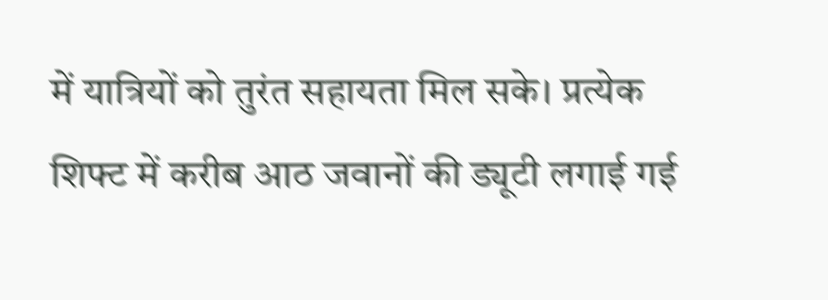में यात्रियों को तुरंत सहायता मिल सके। प्रत्येक शिफ्ट में करीब आठ जवानों की ड्यूटी लगाई गई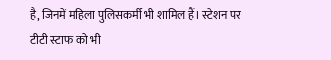है, जिनमें महिला पुलिसकर्मी भी शामिल हैं। स्टेशन पर टीटी स्टाफ को भी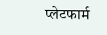प्लेटफार्म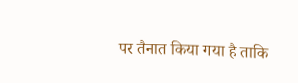पर तैनात किया गया है ताकि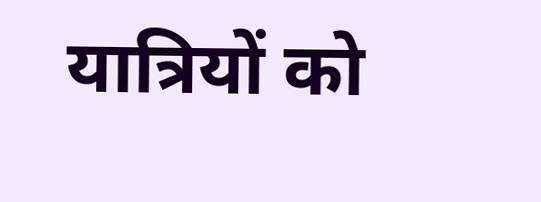यात्रियों को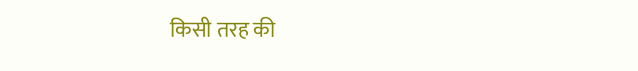किसी तरह की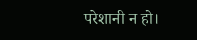परेशानी न हो।